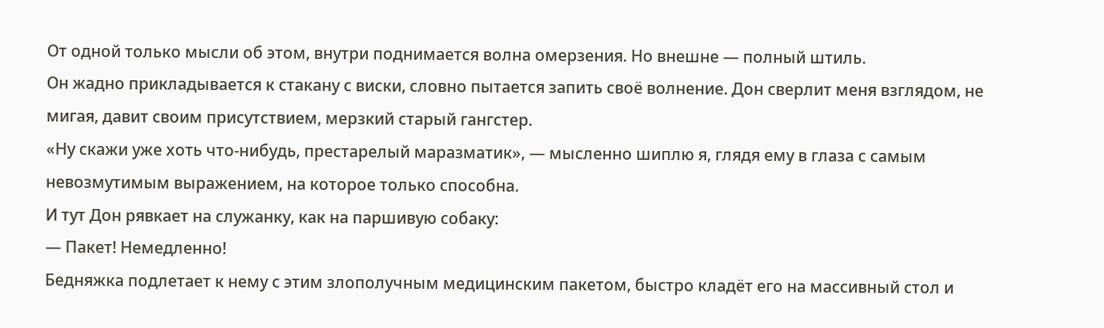От одной только мысли об этом, внутри поднимается волна омерзения. Но внешне — полный штиль.
Он жадно прикладывается к стакану с виски, словно пытается запить своё волнение. Дон сверлит меня взглядом, не мигая, давит своим присутствием, мерзкий старый гангстер.
«Ну скажи уже хоть что-нибудь, престарелый маразматик», — мысленно шиплю я, глядя ему в глаза с самым невозмутимым выражением, на которое только способна.
И тут Дон рявкает на служанку, как на паршивую собаку:
— Пакет! Немедленно!
Бедняжка подлетает к нему с этим злополучным медицинским пакетом, быстро кладёт его на массивный стол и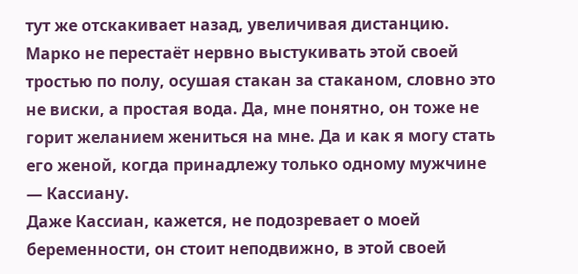тут же отскакивает назад, увеличивая дистанцию.
Марко не перестаёт нервно выстукивать этой своей тростью по полу, осушая стакан за стаканом, словно это не виски, а простая вода. Да, мне понятно, он тоже не горит желанием жениться на мне. Да и как я могу стать его женой, когда принадлежу только одному мужчине — Кассиану.
Даже Кассиан, кажется, не подозревает о моей беременности, он стоит неподвижно, в этой своей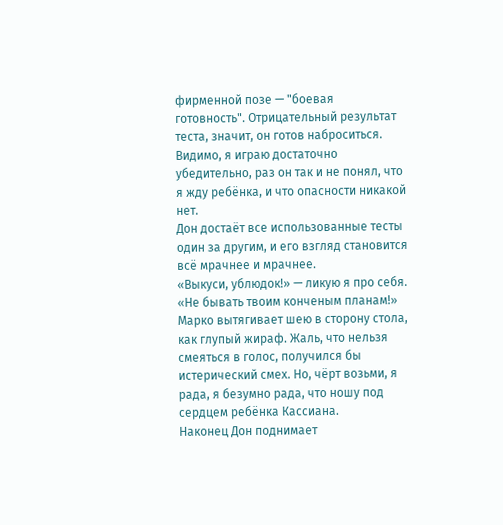фирменной позе — "боевая готовность". Отрицательный результат теста, значит, он готов наброситься. Видимо, я играю достаточно убедительно, раз он так и не понял, что я жду ребёнка, и что опасности никакой нет.
Дон достаёт все использованные тесты один за другим, и его взгляд становится всё мрачнее и мрачнее.
«Выкуси, ублюдок!» — ликую я про себя. «Не бывать твоим конченым планам!»
Марко вытягивает шею в сторону стола, как глупый жираф. Жаль, что нельзя смеяться в голос, получился бы истерический смех. Но, чёрт возьми, я рада, я безумно рада, что ношу под сердцем ребёнка Кассиана.
Наконец Дон поднимает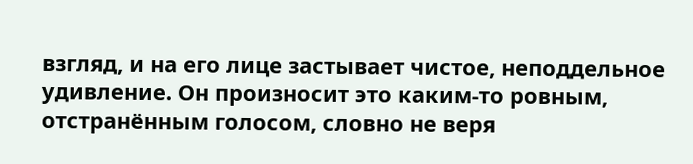взгляд, и на его лице застывает чистое, неподдельное удивление. Он произносит это каким-то ровным, отстранённым голосом, словно не веря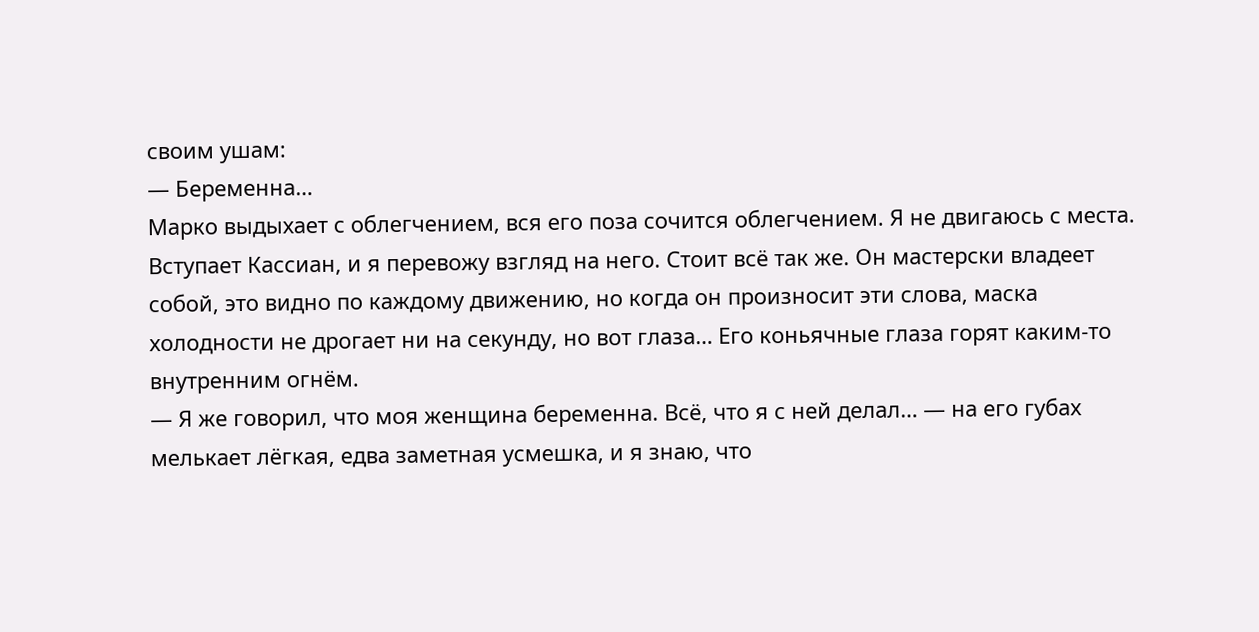своим ушам:
— Беременна…
Марко выдыхает с облегчением, вся его поза сочится облегчением. Я не двигаюсь с места.
Вступает Кассиан, и я перевожу взгляд на него. Стоит всё так же. Он мастерски владеет собой, это видно по каждому движению, но когда он произносит эти слова, маска холодности не дрогает ни на секунду, но вот глаза… Его коньячные глаза горят каким-то внутренним огнём.
— Я же говорил, что моя женщина беременна. Всё, что я с ней делал… — на его губах мелькает лёгкая, едва заметная усмешка, и я знаю, что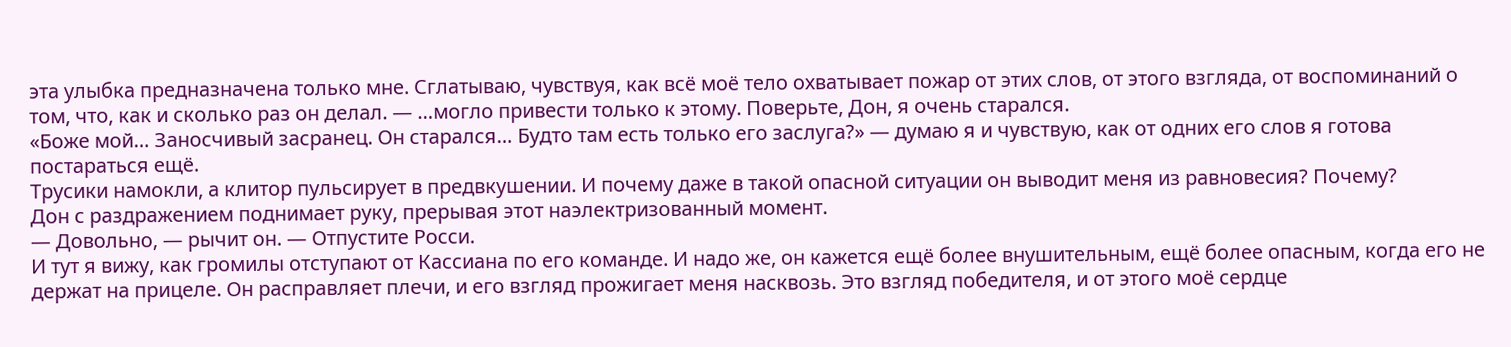эта улыбка предназначена только мне. Сглатываю, чувствуя, как всё моё тело охватывает пожар от этих слов, от этого взгляда, от воспоминаний о том, что, как и сколько раз он делал. — …могло привести только к этому. Поверьте, Дон, я очень старался.
«Боже мой… Заносчивый засранец. Он старался… Будто там есть только его заслуга?» — думаю я и чувствую, как от одних его слов я готова постараться ещё.
Трусики намокли, а клитор пульсирует в предвкушении. И почему даже в такой опасной ситуации он выводит меня из равновесия? Почему?
Дон с раздражением поднимает руку, прерывая этот наэлектризованный момент.
— Довольно, — рычит он. — Отпустите Росси.
И тут я вижу, как громилы отступают от Кассиана по его команде. И надо же, он кажется ещё более внушительным, ещё более опасным, когда его не держат на прицеле. Он расправляет плечи, и его взгляд прожигает меня насквозь. Это взгляд победителя, и от этого моё сердце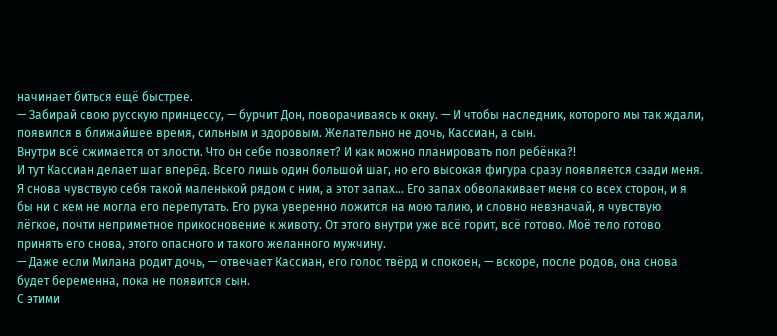начинает биться ещё быстрее.
— Забирай свою русскую принцессу, — бурчит Дон, поворачиваясь к окну. — И чтобы наследник, которого мы так ждали, появился в ближайшее время, сильным и здоровым. Желательно не дочь, Кассиан, а сын.
Внутри всё сжимается от злости. Что он себе позволяет? И как можно планировать пол ребёнка?!
И тут Кассиан делает шаг вперёд. Всего лишь один большой шаг, но его высокая фигура сразу появляется сзади меня. Я снова чувствую себя такой маленькой рядом с ним, а этот запах… Его запах обволакивает меня со всех сторон, и я бы ни с кем не могла его перепутать. Его рука уверенно ложится на мою талию, и словно невзначай, я чувствую лёгкое, почти неприметное прикосновение к животу. От этого внутри уже всё горит, всё готово. Моё тело готово принять его снова, этого опасного и такого желанного мужчину.
— Даже если Милана родит дочь, — отвечает Кассиан, его голос твёрд и спокоен, — вскоре, после родов, она снова будет беременна, пока не появится сын.
С этими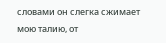словами он слегка сжимает мою талию, от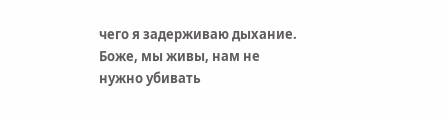чего я задерживаю дыхание.
Боже, мы живы, нам не нужно убивать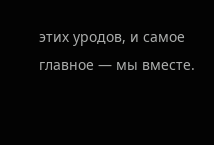этих уродов, и самое главное — мы вместе.